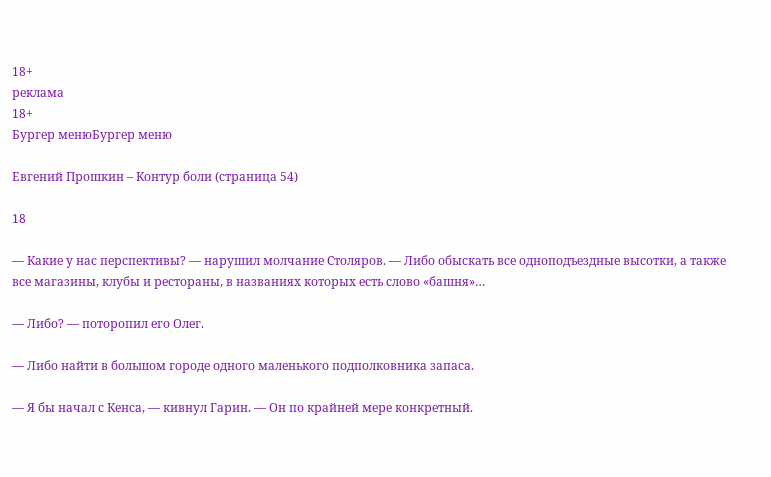18+
реклама
18+
Бургер менюБургер меню

Евгений Прошкин – Контур боли (страница 54)

18

— Какие у нас перспективы? — нарушил молчание Столяров. — Либо обыскать все одноподъездные высотки, а также все магазины, клубы и рестораны, в названиях которых есть слово «башня»…

— Либо? — поторопил его Олег.

— Либо найти в большом городе одного маленького подполковника запаса.

— Я бы начал с Кенса, — кивнул Гарин. — Он по крайней мере конкретный.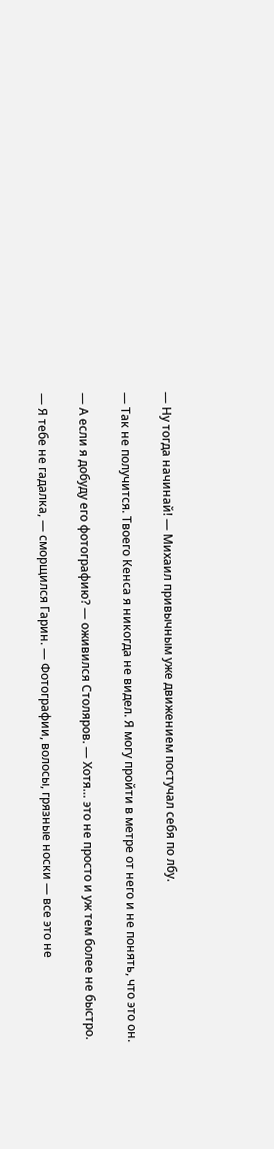— Ну тогда начинай! — Михаил привычным уже движением постучал себя по лбу.

— Так не получится. Твоего Кенса я никогда не видел. Я могу пройти в метре от него и не понять, что это он.

— А если я добуду его фотографию? — оживился Столяров. — Хотя… это не просто и уж тем более не быстро.

— Я тебе не гадалка, — сморщился Гарин. — Фотографии, волосы, грязные носки — все это не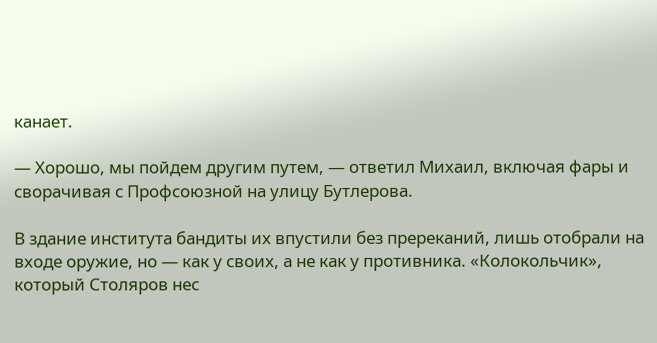канает.

— Хорошо, мы пойдем другим путем, — ответил Михаил, включая фары и сворачивая с Профсоюзной на улицу Бутлерова.

В здание института бандиты их впустили без пререканий, лишь отобрали на входе оружие, но — как у своих, а не как у противника. «Колокольчик», который Столяров нес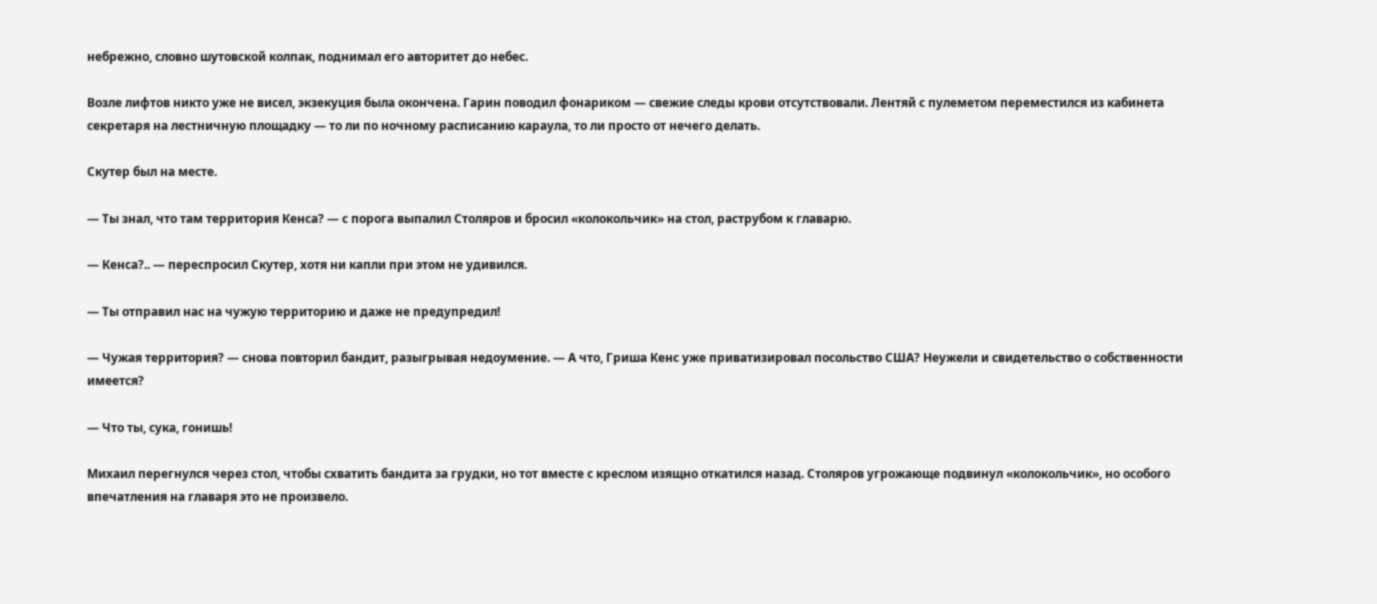небрежно, словно шутовской колпак, поднимал его авторитет до небес.

Возле лифтов никто уже не висел, экзекуция была окончена. Гарин поводил фонариком — свежие следы крови отсутствовали. Лентяй с пулеметом переместился из кабинета секретаря на лестничную площадку — то ли по ночному расписанию караула, то ли просто от нечего делать.

Скутер был на месте.

— Ты знал, что там территория Кенса? — с порога выпалил Столяров и бросил «колокольчик» на стол, раструбом к главарю.

— Кенса?.. — переспросил Скутер, хотя ни капли при этом не удивился.

— Ты отправил нас на чужую территорию и даже не предупредил!

— Чужая территория? — снова повторил бандит, разыгрывая недоумение. — А что, Гриша Кенс уже приватизировал посольство США? Неужели и свидетельство о собственности имеется?

— Что ты, сука, гонишь!

Михаил перегнулся через стол, чтобы схватить бандита за грудки, но тот вместе с креслом изящно откатился назад. Столяров угрожающе подвинул «колокольчик», но особого впечатления на главаря это не произвело.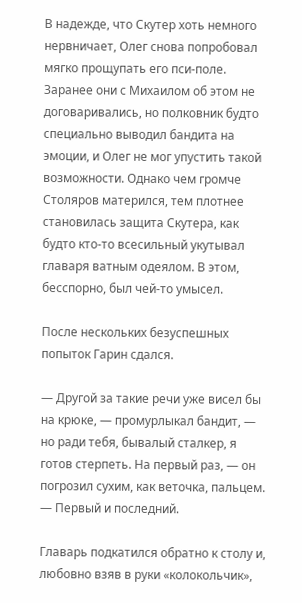В надежде, что Скутер хоть немного нервничает, Олег снова попробовал мягко прощупать его пси-поле. Заранее они с Михаилом об этом не договаривались, но полковник будто специально выводил бандита на эмоции, и Олег не мог упустить такой возможности. Однако чем громче Столяров матерился, тем плотнее становилась защита Скутера, как будто кто-то всесильный укутывал главаря ватным одеялом. В этом, бесспорно, был чей-то умысел.

После нескольких безуспешных попыток Гарин сдался.

— Другой за такие речи уже висел бы на крюке, — промурлыкал бандит, — но ради тебя, бывалый сталкер, я готов стерпеть. На первый раз, — он погрозил сухим, как веточка, пальцем. — Первый и последний.

Главарь подкатился обратно к столу и, любовно взяв в руки «колокольчик»,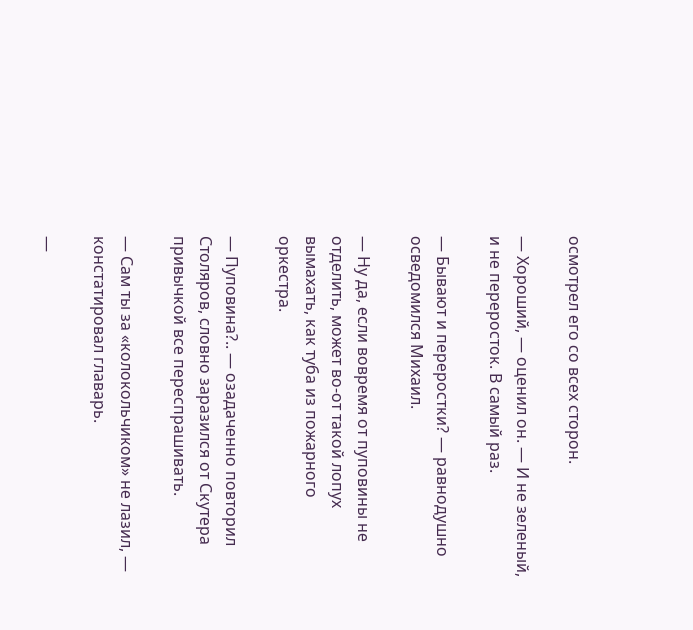осмотрел его со всех сторон.

— Хороший, — оценил он. — И не зеленый, и не переросток. В самый раз.

— Бывают и переростки? — равнодушно осведомился Михаил.

— Ну да, если вовремя от пуповины не отделить, может во-от такой лопух вымахать, как туба из пожарного оркестра.

— Пуповина?.. — озадаченно повторил Столяров, словно заразился от Скутера привычкой все переспрашивать.

— Сам ты за «колокольчиком» не лазил, — констатировал главарь.

—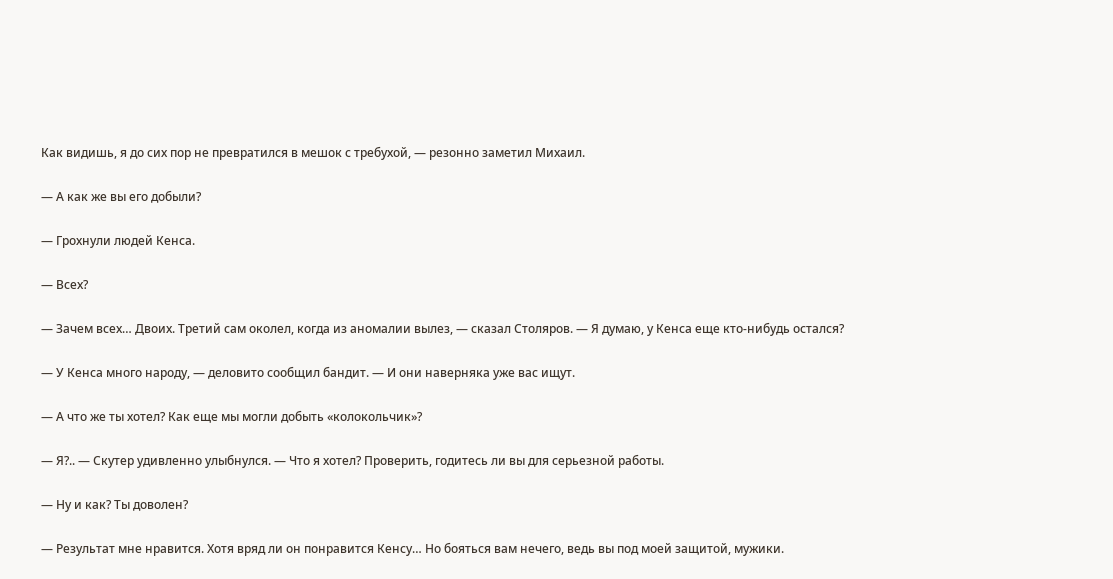Как видишь, я до сих пор не превратился в мешок с требухой, — резонно заметил Михаил.

— А как же вы его добыли?

— Грохнули людей Кенса.

— Всех?

— Зачем всех… Двоих. Третий сам околел, когда из аномалии вылез, — сказал Столяров. — Я думаю, у Кенса еще кто-нибудь остался?

— У Кенса много народу, — деловито сообщил бандит. — И они наверняка уже вас ищут.

— А что же ты хотел? Как еще мы могли добыть «колокольчик»?

— Я?.. — Скутер удивленно улыбнулся. — Что я хотел? Проверить, годитесь ли вы для серьезной работы.

— Ну и как? Ты доволен?

— Результат мне нравится. Хотя вряд ли он понравится Кенсу… Но бояться вам нечего, ведь вы под моей защитой, мужики.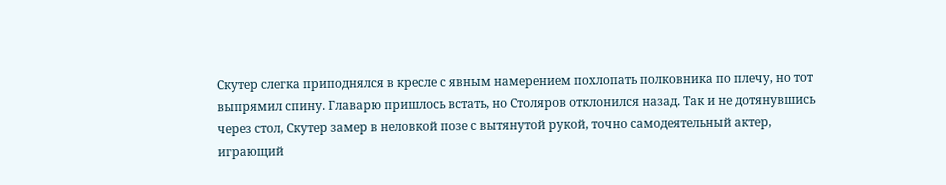Скутер слегка приподнялся в кресле с явным намерением похлопать полковника по плечу, но тот выпрямил спину. Главарю пришлось встать, но Столяров отклонился назад. Так и не дотянувшись через стол, Скутер замер в неловкой позе с вытянутой рукой, точно самодеятельный актер, играющий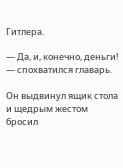Гитлера.

— Да, и, конечно, деньги! — спохватился главарь.

Он выдвинул ящик стола и щедрым жестом бросил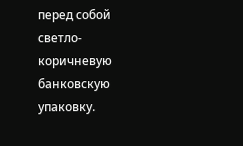перед собой светло-коричневую банковскую упаковку.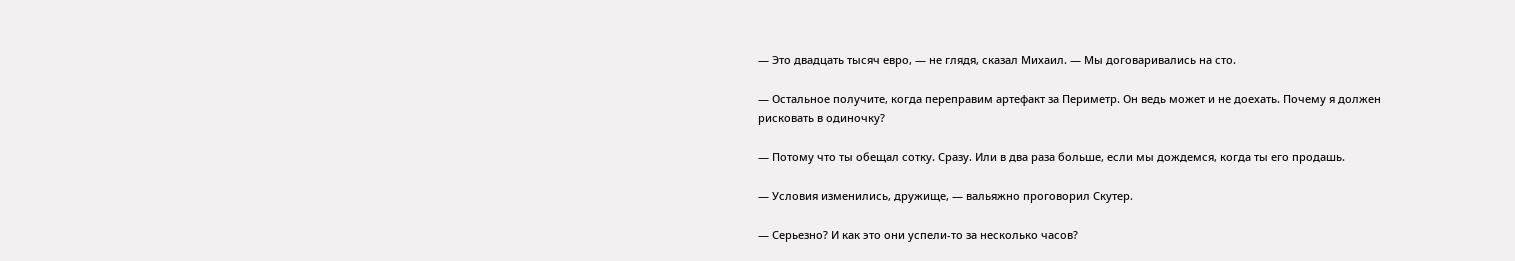— Это двадцать тысяч евро, — не глядя, сказал Михаил. — Мы договаривались на сто.

— Остальное получите, когда переправим артефакт за Периметр. Он ведь может и не доехать. Почему я должен рисковать в одиночку?

— Потому что ты обещал сотку. Сразу. Или в два раза больше, если мы дождемся, когда ты его продашь.

— Условия изменились, дружище, — вальяжно проговорил Скутер.

— Серьезно? И как это они успели-то за несколько часов?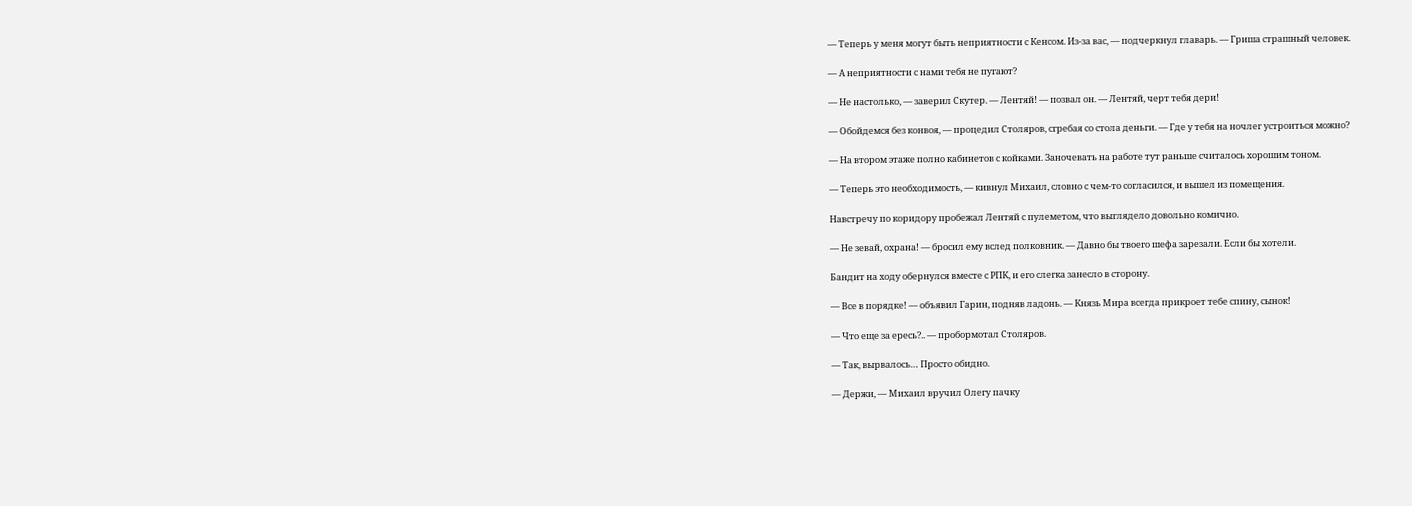— Теперь у меня могут быть неприятности с Кенсом. Из-за вас, — подчеркнул главарь. — Гриша страшный человек.

— А неприятности с нами тебя не пугают?

— Не настолько, — заверил Скутер. — Лентяй! — позвал он. — Лентяй, черт тебя дери!

— Обойдемся без конвоя, — процедил Столяров, сгребая со стола деньги. — Где у тебя на ночлег устроиться можно?

— На втором этаже полно кабинетов с койками. Заночевать на работе тут раньше считалось хорошим тоном.

— Теперь это необходимость, — кивнул Михаил, словно с чем-то согласился, и вышел из помещения.

Навстречу по коридору пробежал Лентяй с пулеметом, что выглядело довольно комично.

— Не зевай, охрана! — бросил ему вслед полковник. — Давно бы твоего шефа зарезали. Если бы хотели.

Бандит на ходу обернулся вместе с РПК, и его слегка занесло в сторону.

— Все в порядке! — объявил Гарин, подняв ладонь. — Князь Мира всегда прикроет тебе спину, сынок!

— Что еще за ересь?.. — пробормотал Столяров.

— Так, вырвалось… Просто обидно.

— Держи, — Михаил вручил Олегу пачку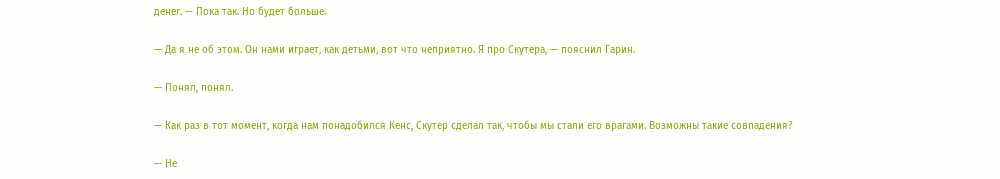денег. — Пока так. Но будет больше.

— Да я не об этом. Он нами играет, как детьми, вот что неприятно. Я про Скутера, — пояснил Гарин.

— Понял, понял.

— Как раз в тот момент, когда нам понадобился Кенс, Скутер сделал так, чтобы мы стали его врагами. Возможны такие совпадения?

— Не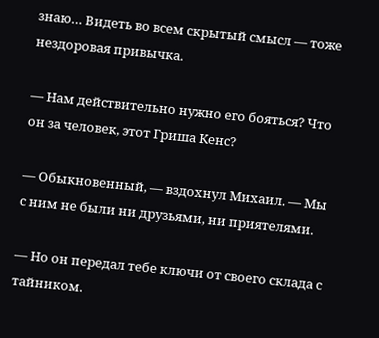знаю… Видеть во всем скрытый смысл — тоже нездоровая привычка.

— Нам действительно нужно его бояться? Что он за человек, этот Гриша Кенс?

— Обыкновенный, — вздохнул Михаил. — Мы с ним не были ни друзьями, ни приятелями.

— Но он передал тебе ключи от своего склада с тайником.